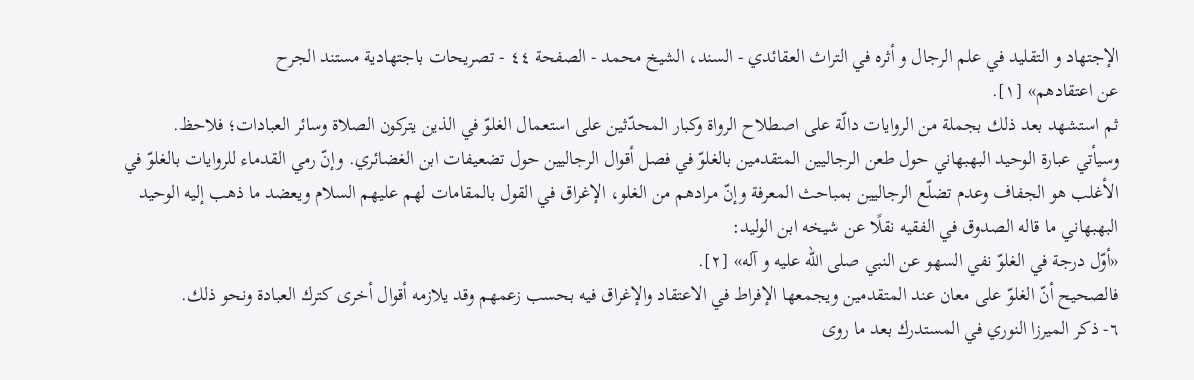الإجتهاد و التقليد في علم الرجال و أثره في التراث العقائدي - السند، الشيخ محمد - الصفحة ٤٤ - تصريحات باجتهادية مستند الجرح
عن اعتقادهم» [١].
ثم استشهد بعد ذلك بجملة من الروايات دالّة على اصطلاح الرواة وكبار المحدّثين على استعمال الغلوّ في الذين يتركون الصلاة وسائر العبادات؛ فلاحظ.
وسيأتي عبارة الوحيد البهبهاني حول طعن الرجاليين المتقدمين بالغلوّ في فصل أقوال الرجاليين حول تضعيفات ابن الغضائري. وإنّ رمي القدماء للروايات بالغلوّ في الأغلب هو الجفاف وعدم تضلّع الرجاليين بمباحث المعرفة وإنّ مرادهم من الغلو، الإغراق في القول بالمقامات لهم عليهم السلام ويعضد ما ذهب إليه الوحيد البهبهاني ما قاله الصدوق في الفقيه نقلًا عن شيخه ابن الوليد:
«أوّل درجة في الغلوّ نفي السهو عن النبي صلى الله عليه و آله» [٢].
فالصحيح أنّ الغلوّ على معان عند المتقدمين ويجمعها الإفراط في الاعتقاد والإغراق فيه بحسب زعمهم وقد يلازمه أقوال أخرى كترك العبادة ونحو ذلك.
٦- ذكر الميرزا النوري في المستدرك بعد ما روى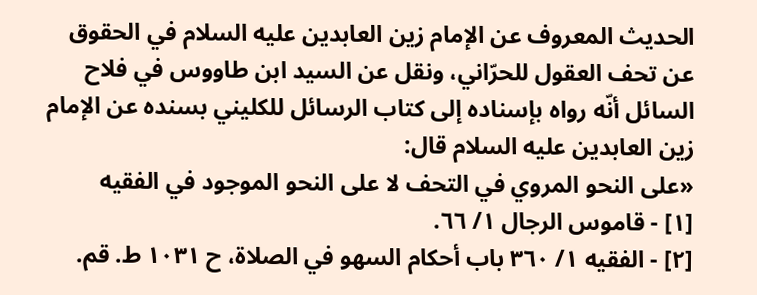الحديث المعروف عن الإمام زين العابدين عليه السلام في الحقوق عن تحف العقول للحرّاني، ونقل عن السيد ابن طاووس في فلاح السائل أنّه رواه بإسناده إلى كتاب الرسائل للكليني بسنده عن الإمام زين العابدين عليه السلام قال:
«على النحو المروي في التحف لا على النحو الموجود في الفقيه
[١] - قاموس الرجال ١/ ٦٦.
[٢] - الفقيه ١/ ٣٦٠ باب أحكام السهو في الصلاة، ح ١٠٣١ ط. قم.